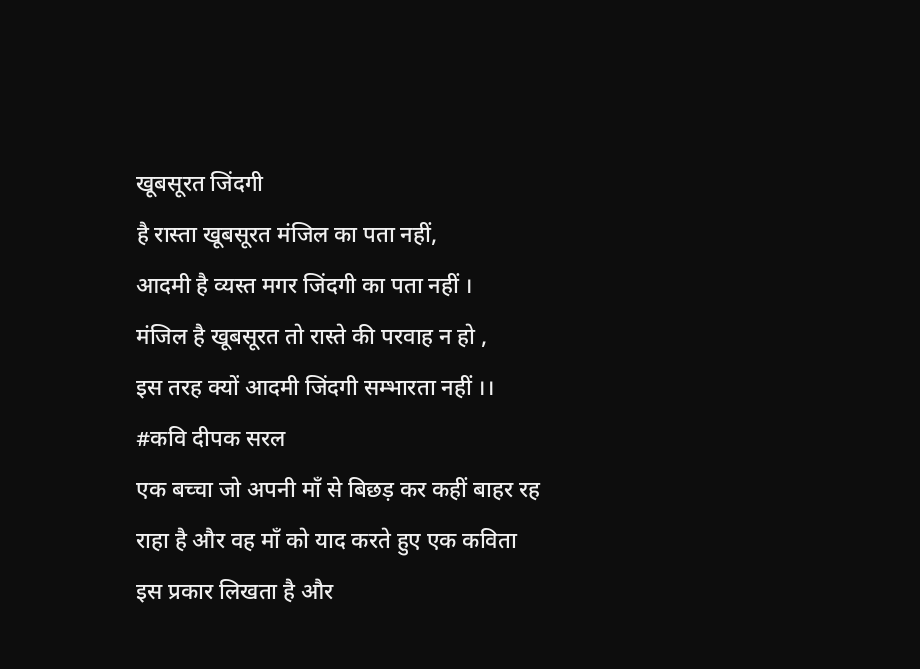खूबसूरत जिंदगी
है रास्ता खूबसूरत मंजिल का पता नहीं,
आदमी है व्यस्त मगर जिंदगी का पता नहीं ।
मंजिल है खूबसूरत तो रास्ते की परवाह न हो ,
इस तरह क्यों आदमी जिंदगी सम्भारता नहीं ।।
#कवि दीपक सरल
एक बच्चा जो अपनी माँ से बिछड़ कर कहीं बाहर रह राहा है और वह माँ को याद करते हुए एक कविता इस प्रकार लिखता है और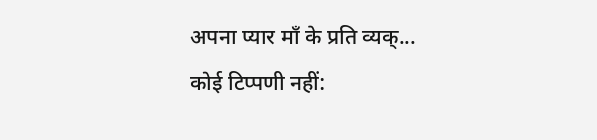अपना प्यार माँ के प्रति व्यक्...
कोई टिप्पणी नहीं: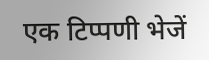एक टिप्पणी भेजें